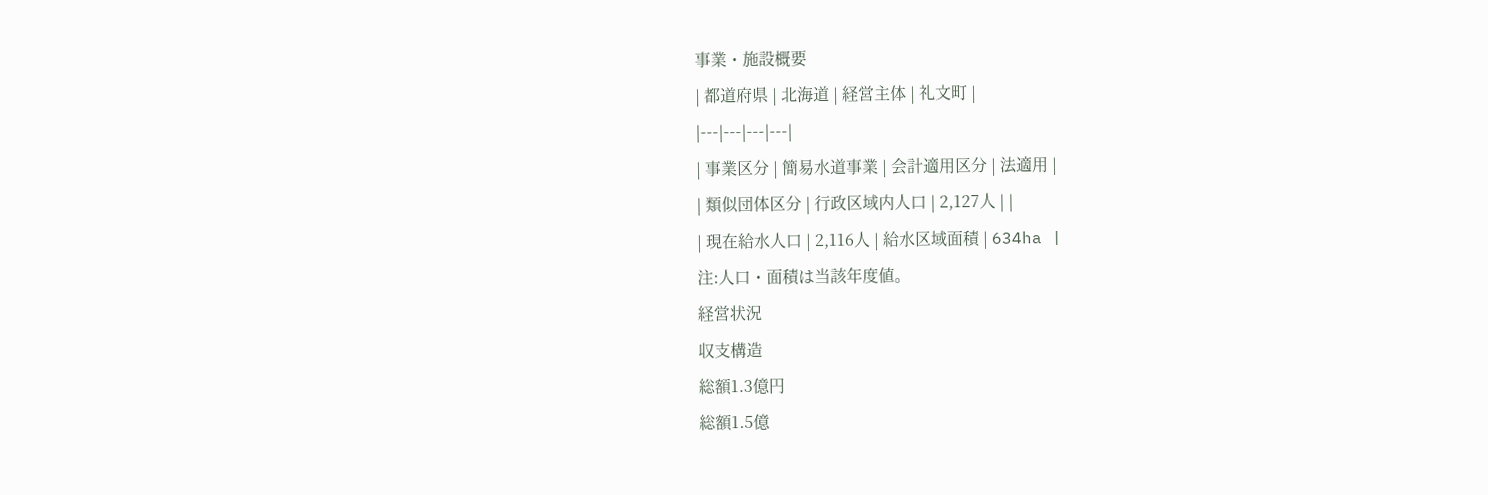事業・施設概要
| 都道府県 | 北海道 | 経営主体 | 礼文町 |
|---|---|---|---|
| 事業区分 | 簡易水道事業 | 会計適用区分 | 法適用 |
| 類似団体区分 | 行政区域内人口 | 2,127人 | |
| 現在給水人口 | 2,116人 | 給水区域面積 | 634ha |
注:人口・面積は当該年度値。
経営状況
収支構造
総額1.3億円
総額1.5億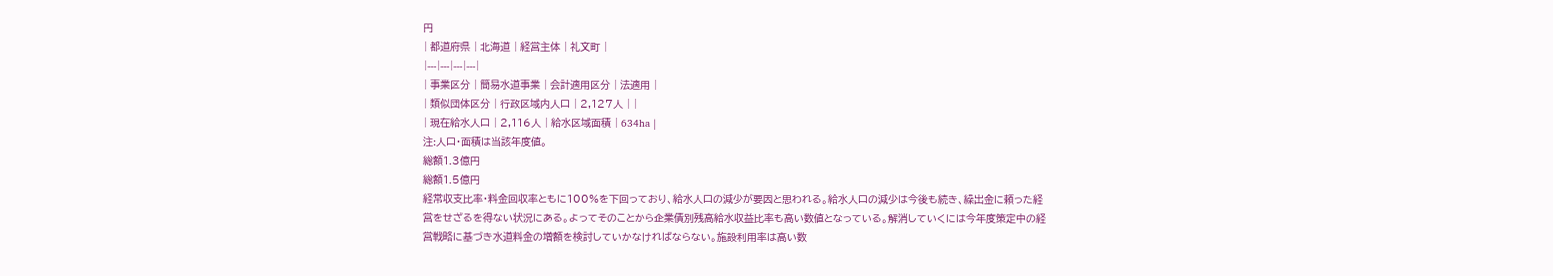円
| 都道府県 | 北海道 | 経営主体 | 礼文町 |
|---|---|---|---|
| 事業区分 | 簡易水道事業 | 会計適用区分 | 法適用 |
| 類似団体区分 | 行政区域内人口 | 2,127人 | |
| 現在給水人口 | 2,116人 | 給水区域面積 | 634ha |
注:人口・面積は当該年度値。
総額1.3億円
総額1.5億円
経常収支比率・料金回収率ともに100%を下回っており、給水人口の減少が要因と思われる。給水人口の減少は今後も続き、繰出金に頼った経営をせざるを得ない状況にある。よってそのことから企業債別残高給水収益比率も高い数値となっている。解消していくには今年度策定中の経営戦略に基づき水道料金の増額を検討していかなければならない。施設利用率は高い数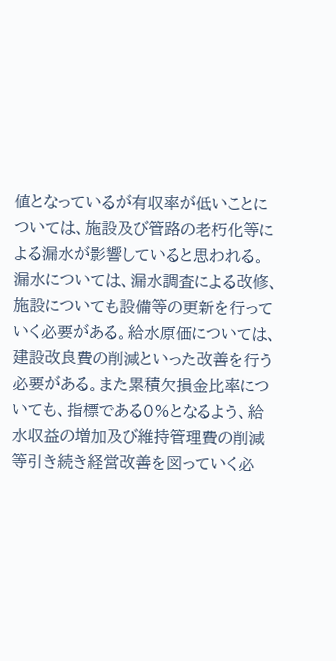値となっているが有収率が低いことについては、施設及び管路の老朽化等による漏水が影響していると思われる。漏水については、漏水調査による改修、施設についても設備等の更新を行っていく必要がある。給水原価については、建設改良費の削減といった改善を行う必要がある。また累積欠損金比率についても、指標である0%となるよう、給水収益の増加及び維持管理費の削減等引き続き経営改善を図っていく必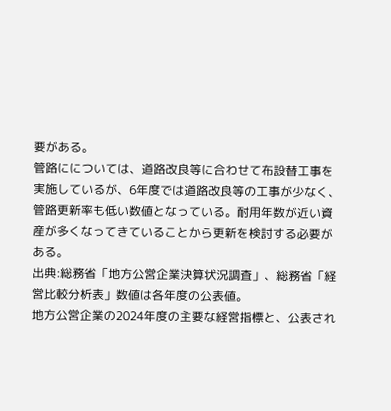要がある。
管路にについては、道路改良等に合わせて布設替工事を実施しているが、6年度では道路改良等の工事が少なく、管路更新率も低い数値となっている。耐用年数が近い資産が多くなってきていることから更新を検討する必要がある。
出典:総務省「地方公営企業決算状況調査」、総務省「経営比較分析表」数値は各年度の公表値。
地方公営企業の2024年度の主要な経営指標と、公表され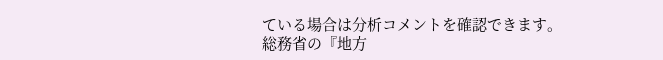ている場合は分析コメントを確認できます。
総務省の『地方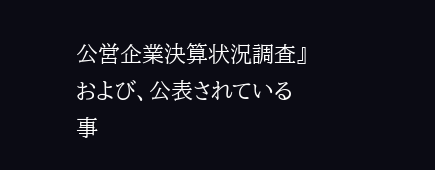公営企業決算状況調査』および、公表されている事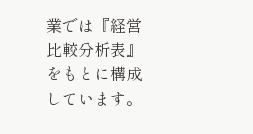業では『経営比較分析表』をもとに構成しています。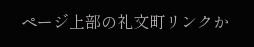ページ上部の礼文町リンクか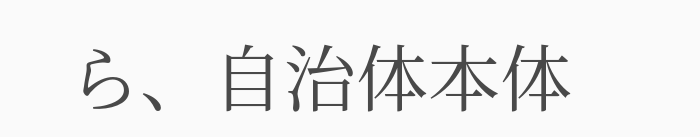ら、自治体本体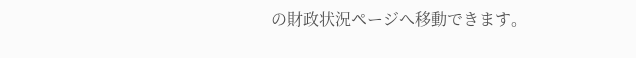の財政状況ページへ移動できます。